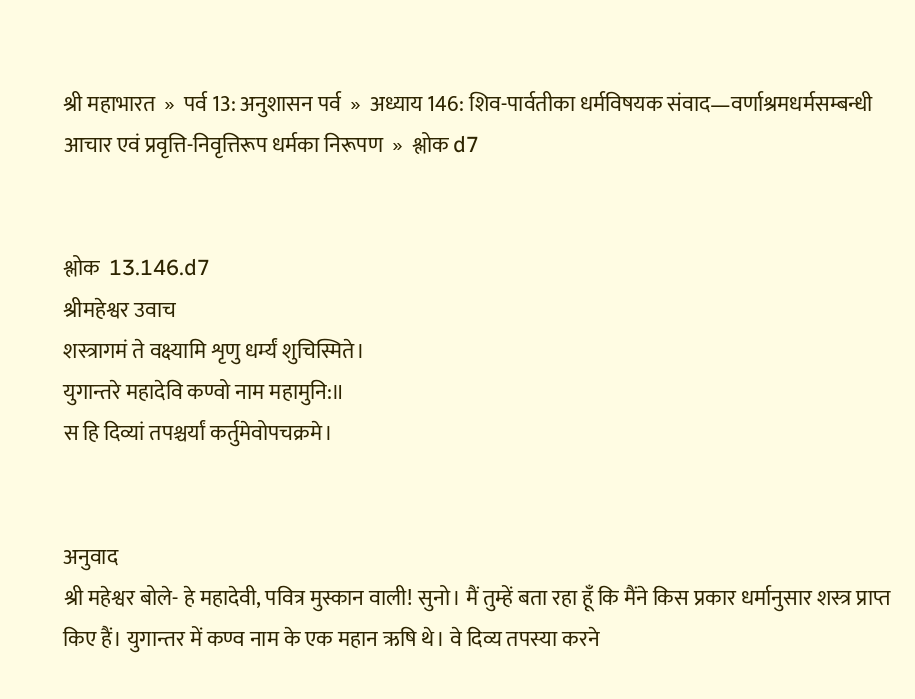श्री महाभारत  »  पर्व 13: अनुशासन पर्व  »  अध्याय 146: शिव-पार्वतीका धर्मविषयक संवाद—वर्णाश्रमधर्मसम्बन्धी आचार एवं प्रवृत्ति-निवृत्तिरूप धर्मका निरूपण  »  श्लोक d7


श्लोक  13.146.d7
श्रीमहेश्वर उवाच
शस्त्रागमं ते वक्ष्यामि शृणु धर्म्यं शुचिस्मिते।
युगान्तरे महादेवि कण्वो नाम महामुनि:॥
स हि दिव्यां तपश्चर्यां कर्तुमेवोपचक्रमे।


अनुवाद
श्री महेश्वर बोले- हे महादेवी, पवित्र मुस्कान वाली! सुनो। मैं तुम्हें बता रहा हूँ कि मैंने किस प्रकार धर्मानुसार शस्त्र प्राप्त किए हैं। युगान्तर में कण्व नाम के एक महान ऋषि थे। वे दिव्य तपस्या करने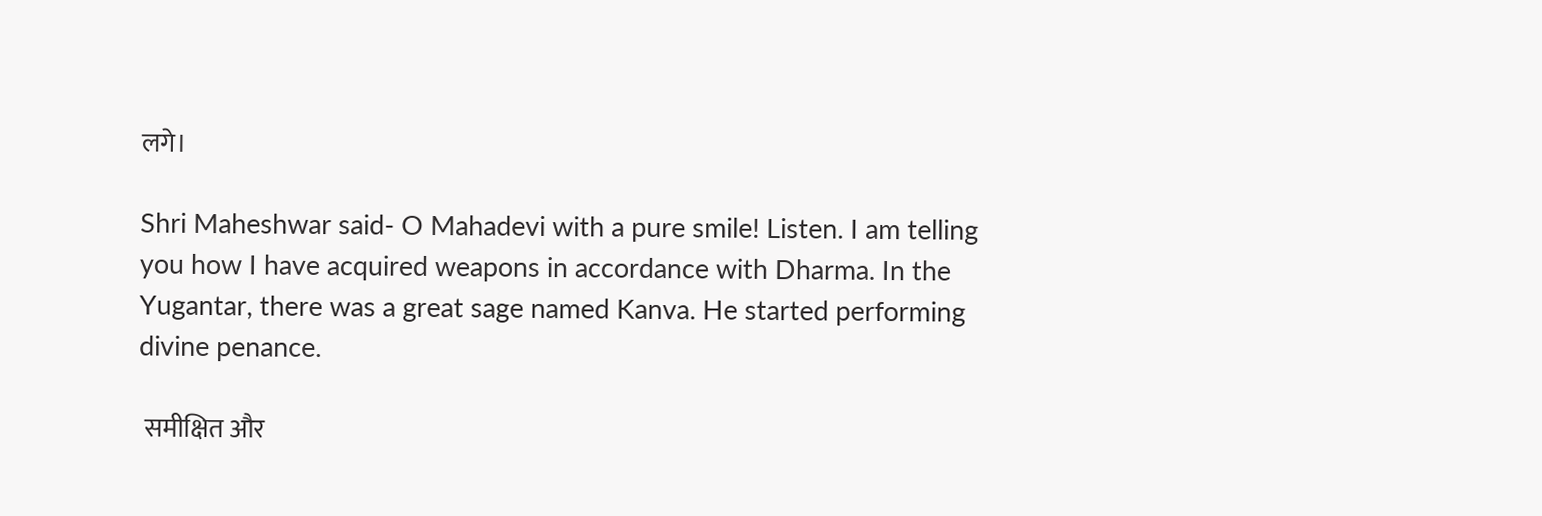लगे।

Shri Maheshwar said- O Mahadevi with a pure smile! Listen. I am telling you how I have acquired weapons in accordance with Dharma. In the Yugantar, there was a great sage named Kanva. He started performing divine penance.

 समीक्षित और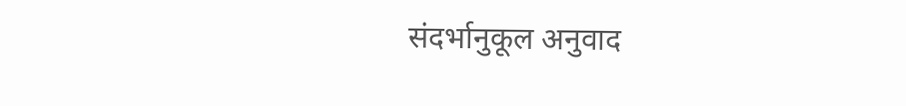संदर्भानुकूल अनुवाद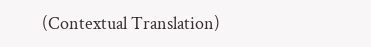(Contextual Translation)